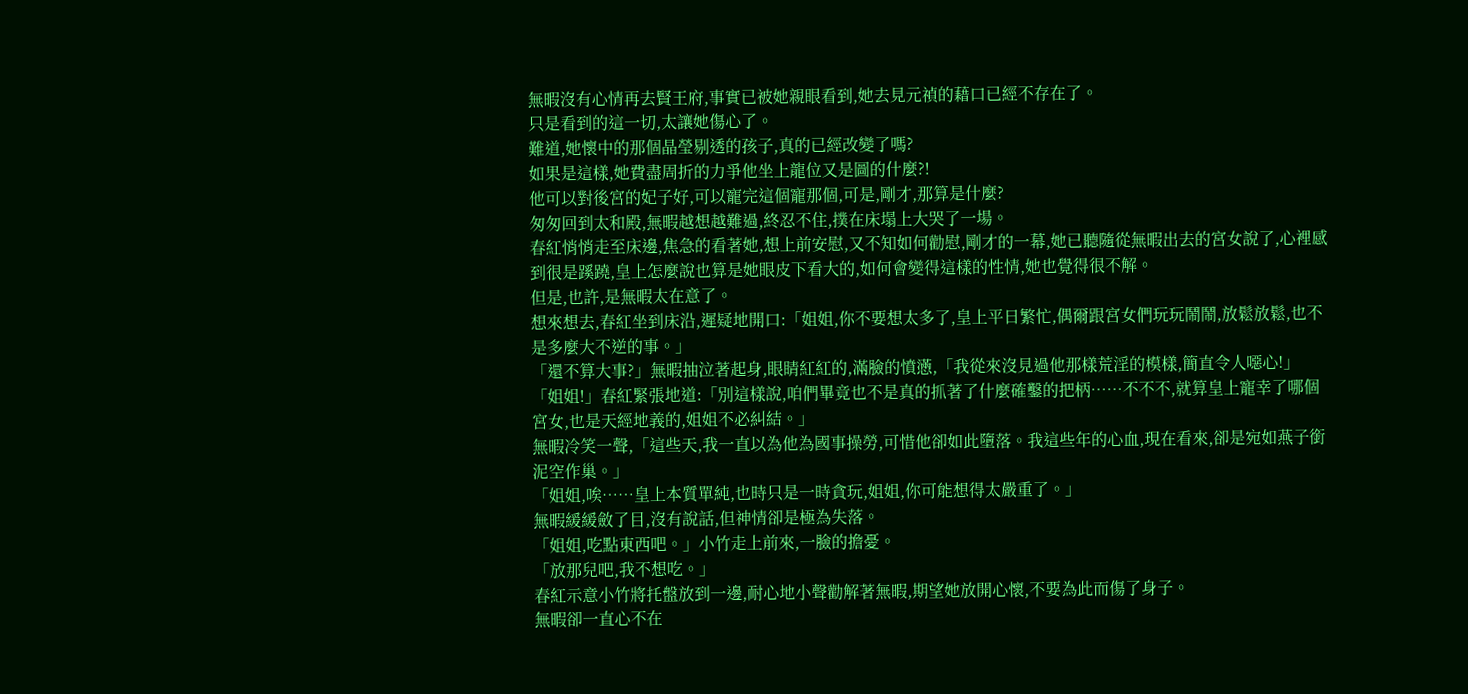無暇沒有心情再去賢王府,事實已被她親眼看到,她去見元禎的藉口已經不存在了。
只是看到的這一切,太讓她傷心了。
難道,她懷中的那個晶瑩剔透的孩子,真的已經改變了嗎?
如果是這樣,她費盡周折的力爭他坐上龍位又是圖的什麼?!
他可以對後宮的妃子好,可以寵完這個寵那個,可是,剛才,那算是什麼?
匆匆回到太和殿,無暇越想越難過,終忍不住,撲在床塌上大哭了一場。
春紅悄悄走至床邊,焦急的看著她,想上前安慰,又不知如何勸慰,剛才的一幕,她已聽隨從無暇出去的宮女說了,心裡感到很是蹊蹺,皇上怎麼說也算是她眼皮下看大的,如何會變得這樣的性情,她也覺得很不解。
但是,也許,是無暇太在意了。
想來想去,春紅坐到床沿,遲疑地開口:「姐姐,你不要想太多了,皇上平日繁忙,偶爾跟宮女們玩玩鬧鬧,放鬆放鬆,也不是多麼大不逆的事。」
「還不算大事?」無暇抽泣著起身,眼睛紅紅的,滿臉的憤懣,「我從來沒見過他那樣荒淫的模樣,簡直令人噁心!」
「姐姐!」春紅緊張地道:「別這樣說,咱們畢竟也不是真的抓著了什麼確鑿的把柄……不不不,就算皇上寵幸了哪個宮女,也是天經地義的,姐姐不必糾結。」
無暇冷笑一聲,「這些天,我一直以為他為國事操勞,可惜他卻如此墮落。我這些年的心血,現在看來,卻是宛如燕子銜泥空作巢。」
「姐姐,唉……皇上本質單純,也時只是一時貪玩,姐姐,你可能想得太嚴重了。」
無暇緩緩斂了目,沒有說話,但神情卻是極為失落。
「姐姐,吃點東西吧。」小竹走上前來,一臉的擔憂。
「放那兒吧,我不想吃。」
春紅示意小竹將托盤放到一邊,耐心地小聲勸解著無暇,期望她放開心懷,不要為此而傷了身子。
無暇卻一直心不在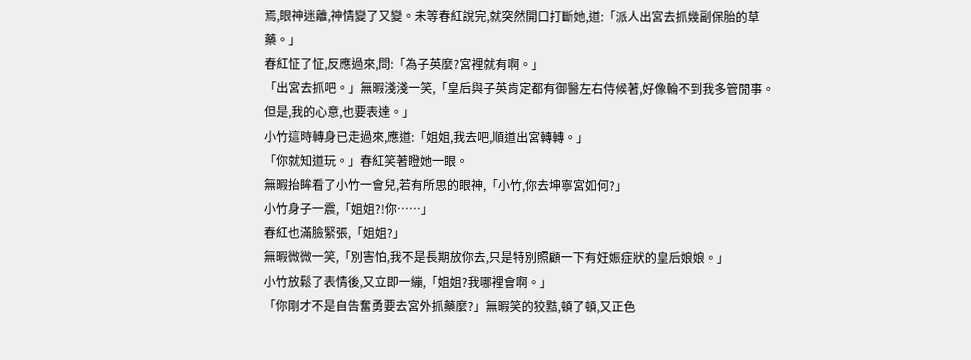焉,眼神迷離,神情變了又變。未等春紅說完,就突然開口打斷她,道:「派人出宮去抓幾副保胎的草藥。」
春紅怔了怔,反應過來,問:「為子英麼?宮裡就有啊。」
「出宮去抓吧。」無暇淺淺一笑,「皇后與子英肯定都有御醫左右侍候著,好像輪不到我多管閒事。但是,我的心意,也要表達。」
小竹這時轉身已走過來,應道:「姐姐,我去吧,順道出宮轉轉。」
「你就知道玩。」春紅笑著瞪她一眼。
無暇抬眸看了小竹一會兒,若有所思的眼神,「小竹,你去坤寧宮如何?」
小竹身子一震,「姐姐?!你……」
春紅也滿臉緊張,「姐姐?」
無暇微微一笑,「別害怕,我不是長期放你去,只是特別照顧一下有妊娠症狀的皇后娘娘。」
小竹放鬆了表情後,又立即一繃,「姐姐?我哪裡會啊。」
「你剛才不是自告奮勇要去宮外抓藥麼?」無暇笑的狡黠,頓了頓,又正色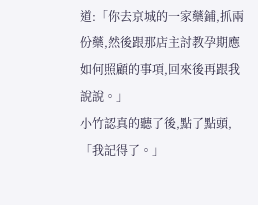道:「你去京城的一家藥鋪,抓兩份藥,然後跟那店主討教孕期應如何照顧的事項,回來後再跟我說說。」
小竹認真的聽了後,點了點頭,「我記得了。」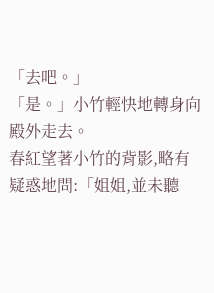「去吧。」
「是。」小竹輕快地轉身向殿外走去。
春紅望著小竹的背影,略有疑惑地問:「姐姐,並未聽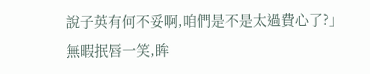說子英有何不妥啊,咱們是不是太過費心了?」
無暇抿唇一笑,眸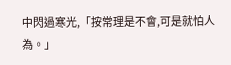中閃過寒光,「按常理是不會,可是就怕人為。」